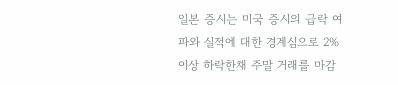일본 증시는 미국 증시의 급락 여파와 실적에 대한 경계심으로 2% 이상 하락한채 주말 거래를 마감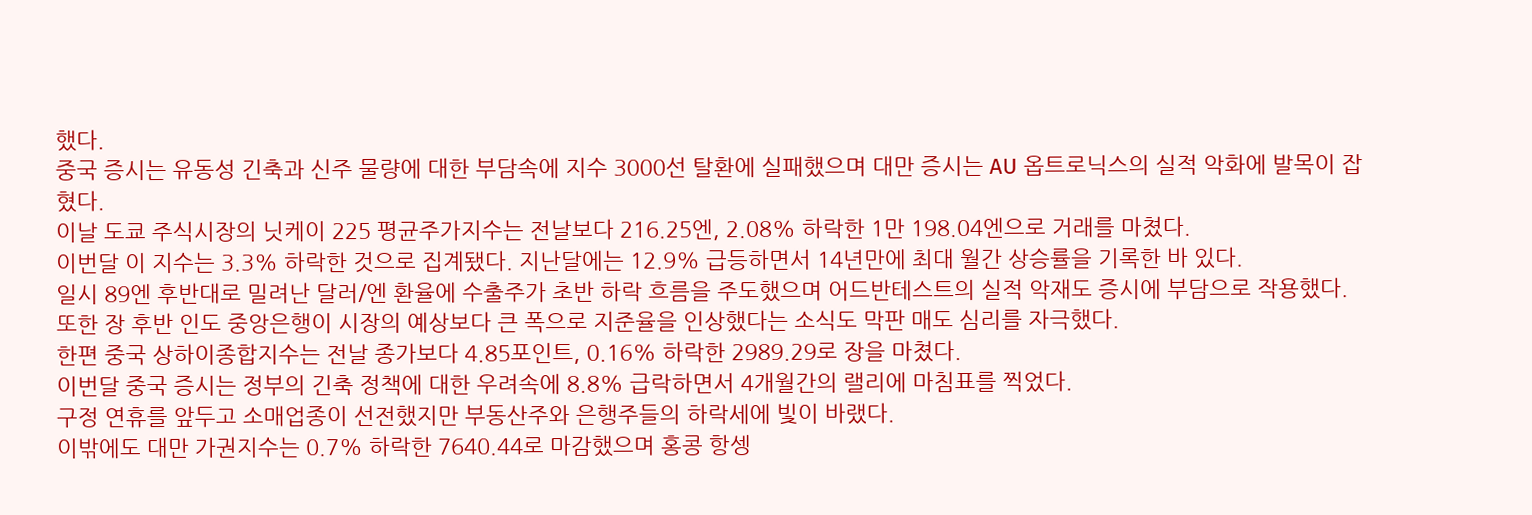했다.
중국 증시는 유동성 긴축과 신주 물량에 대한 부담속에 지수 3000선 탈환에 실패했으며 대만 증시는 AU 옵트로닉스의 실적 악화에 발목이 잡혔다.
이날 도쿄 주식시장의 닛케이 225 평균주가지수는 전날보다 216.25엔, 2.08% 하락한 1만 198.04엔으로 거래를 마쳤다.
이번달 이 지수는 3.3% 하락한 것으로 집계됐다. 지난달에는 12.9% 급등하면서 14년만에 최대 월간 상승률을 기록한 바 있다.
일시 89엔 후반대로 밀려난 달러/엔 환율에 수출주가 초반 하락 흐름을 주도했으며 어드반테스트의 실적 악재도 증시에 부담으로 작용했다.
또한 장 후반 인도 중앙은행이 시장의 예상보다 큰 폭으로 지준율을 인상했다는 소식도 막판 매도 심리를 자극했다.
한편 중국 상하이종합지수는 전날 종가보다 4.85포인트, 0.16% 하락한 2989.29로 장을 마쳤다.
이번달 중국 증시는 정부의 긴축 정책에 대한 우려속에 8.8% 급락하면서 4개월간의 랠리에 마침표를 찍었다.
구정 연휴를 앞두고 소매업종이 선전했지만 부동산주와 은행주들의 하락세에 빛이 바랬다.
이밖에도 대만 가권지수는 0.7% 하락한 7640.44로 마감했으며 홍콩 항셍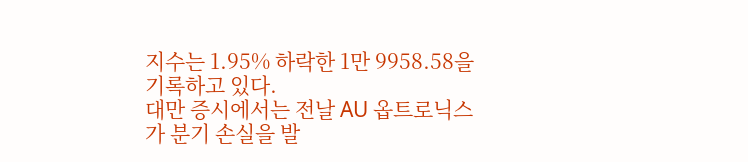지수는 1.95% 하락한 1만 9958.58을 기록하고 있다.
대만 증시에서는 전날 AU 옵트로닉스가 분기 손실을 발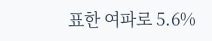표한 여파로 5.6%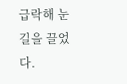급락해 눈길을 끌었다.